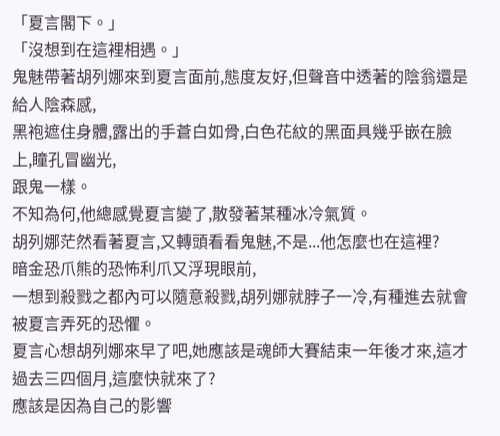「夏言閣下。」
「沒想到在這裡相遇。」
鬼魅帶著胡列娜來到夏言面前,態度友好,但聲音中透著的陰翁還是給人陰森感,
黑袍遮住身體,露出的手蒼白如骨,白色花紋的黑面具幾乎嵌在臉上,瞳孔冒幽光,
跟鬼一樣。
不知為何,他總感覺夏言變了,散發著某種冰冷氣質。
胡列娜茫然看著夏言,又轉頭看看鬼魅,不是...他怎麼也在這裡?
暗金恐爪熊的恐怖利爪又浮現眼前,
一想到殺戮之都內可以隨意殺戮,胡列娜就脖子一冷,有種進去就會被夏言弄死的恐懼。
夏言心想胡列娜來早了吧,她應該是魂師大賽結束一年後才來,這才過去三四個月,這麼快就來了?
應該是因為自己的影響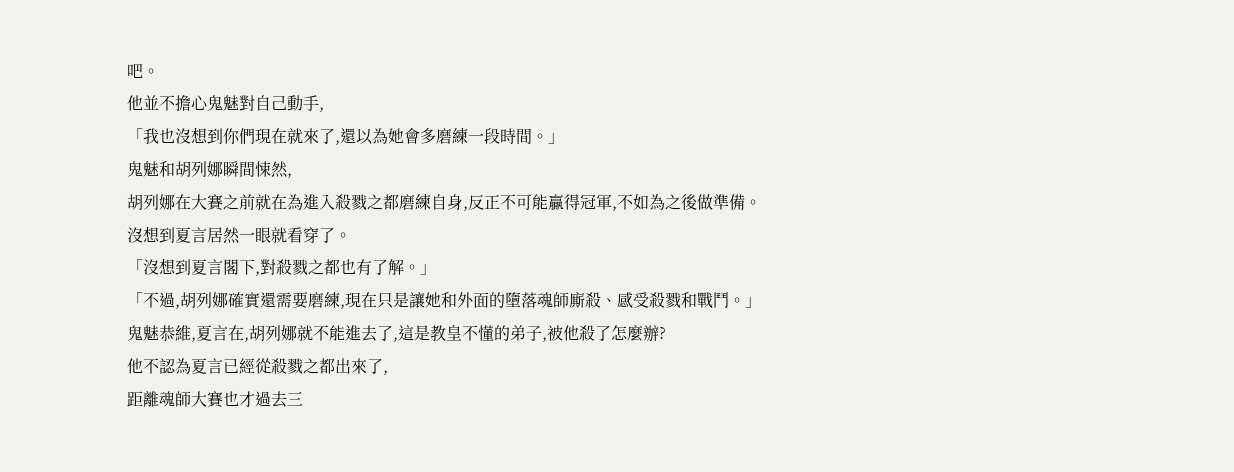吧。
他並不擔心鬼魅對自己動手,
「我也沒想到你們現在就來了,還以為她會多磨練一段時間。」
鬼魅和胡列娜瞬間悚然,
胡列娜在大賽之前就在為進入殺戮之都磨練自身,反正不可能贏得冠軍,不如為之後做準備。
沒想到夏言居然一眼就看穿了。
「沒想到夏言閣下,對殺戮之都也有了解。」
「不過,胡列娜確實還需要磨練,現在只是讓她和外面的墮落魂師廝殺、感受殺戮和戰鬥。」
鬼魅恭維,夏言在,胡列娜就不能進去了,這是教皇不懂的弟子,被他殺了怎麼辦?
他不認為夏言已經從殺戮之都出來了,
距離魂師大賽也才過去三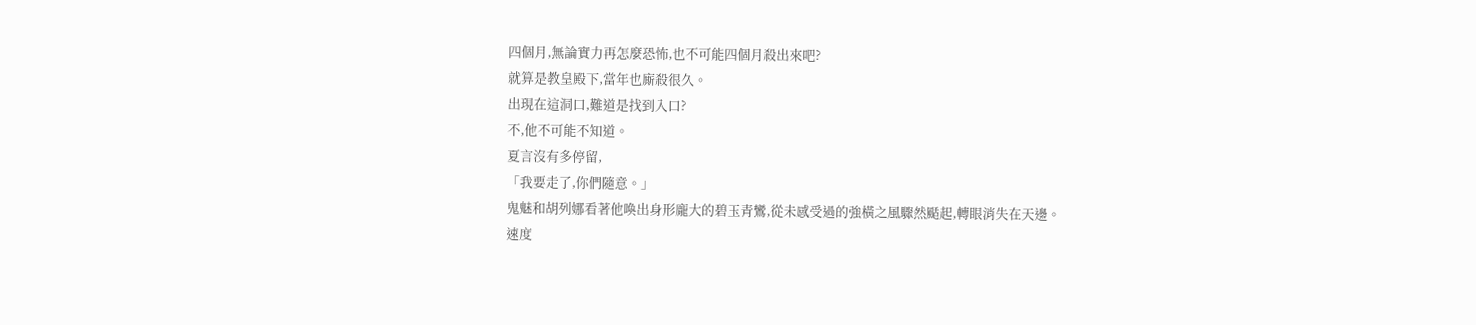四個月,無論實力再怎麼恐怖,也不可能四個月殺出來吧?
就算是教皇殿下,當年也廝殺很久。
出現在這洞口,難道是找到入口?
不,他不可能不知道。
夏言沒有多停留,
「我要走了,你們隨意。」
鬼魅和胡列娜看著他喚出身形龐大的碧玉青鸞,從未感受過的強橫之風驟然颳起,轉眼消失在天邊。
速度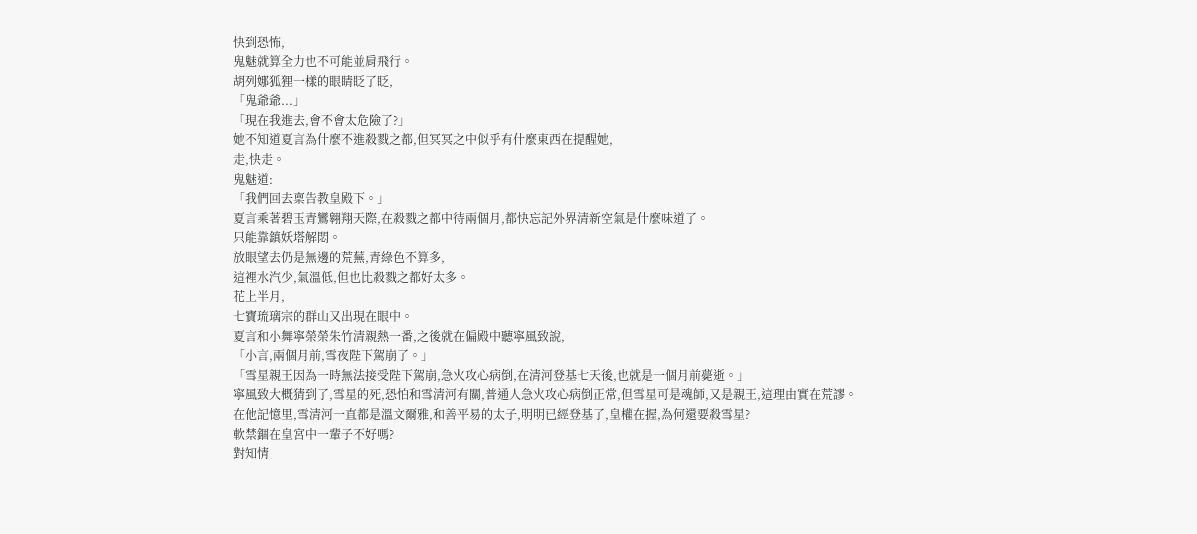快到恐怖,
鬼魅就算全力也不可能並肩飛行。
胡列娜狐狸一樣的眼睛眨了眨,
「鬼爺爺...」
「現在我進去,會不會太危險了?」
她不知道夏言為什麼不進殺戮之都,但冥冥之中似乎有什麼東西在提醒她,
走,快走。
鬼魅道:
「我們回去稟告教皇殿下。」
夏言乘著碧玉青鸞翱翔天際,在殺戮之都中待兩個月,都快忘記外界清新空氣是什麼味道了。
只能靠鎮妖塔解悶。
放眼望去仍是無邊的荒蕪,青綠色不算多,
這裡水汽少,氣溫低,但也比殺戮之都好太多。
花上半月,
七寶琉璃宗的群山又出現在眼中。
夏言和小舞寧榮榮朱竹清親熱一番,之後就在偏殿中聽寧風致說,
「小言,兩個月前,雪夜陛下駕崩了。」
「雪星親王因為一時無法接受陛下駕崩,急火攻心病倒,在清河登基七天後,也就是一個月前薨逝。」
寧風致大概猜到了,雪星的死,恐怕和雪清河有關,普通人急火攻心病倒正常,但雪星可是魂師,又是親王,這理由實在荒謬。
在他記憶里,雪清河一直都是溫文爾雅,和善平易的太子,明明已經登基了,皇權在握,為何還要殺雪星?
軟禁錮在皇宮中一輩子不好嗎?
對知情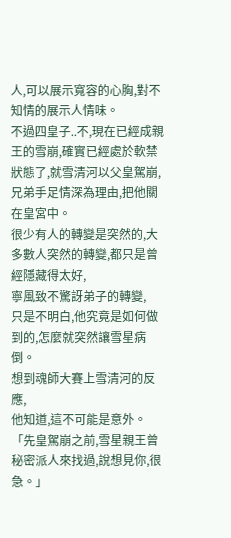人,可以展示寬容的心胸,對不知情的展示人情味。
不過四皇子..不,現在已經成親王的雪崩,確實已經處於軟禁狀態了,就雪清河以父皇駕崩,兄弟手足情深為理由,把他關在皇宮中。
很少有人的轉變是突然的,大多數人突然的轉變,都只是曾經隱藏得太好,
寧風致不驚訝弟子的轉變,
只是不明白,他究竟是如何做到的,怎麼就突然讓雪星病倒。
想到魂師大賽上雪清河的反應,
他知道,這不可能是意外。
「先皇駕崩之前,雪星親王曾秘密派人來找過,說想見你,很急。」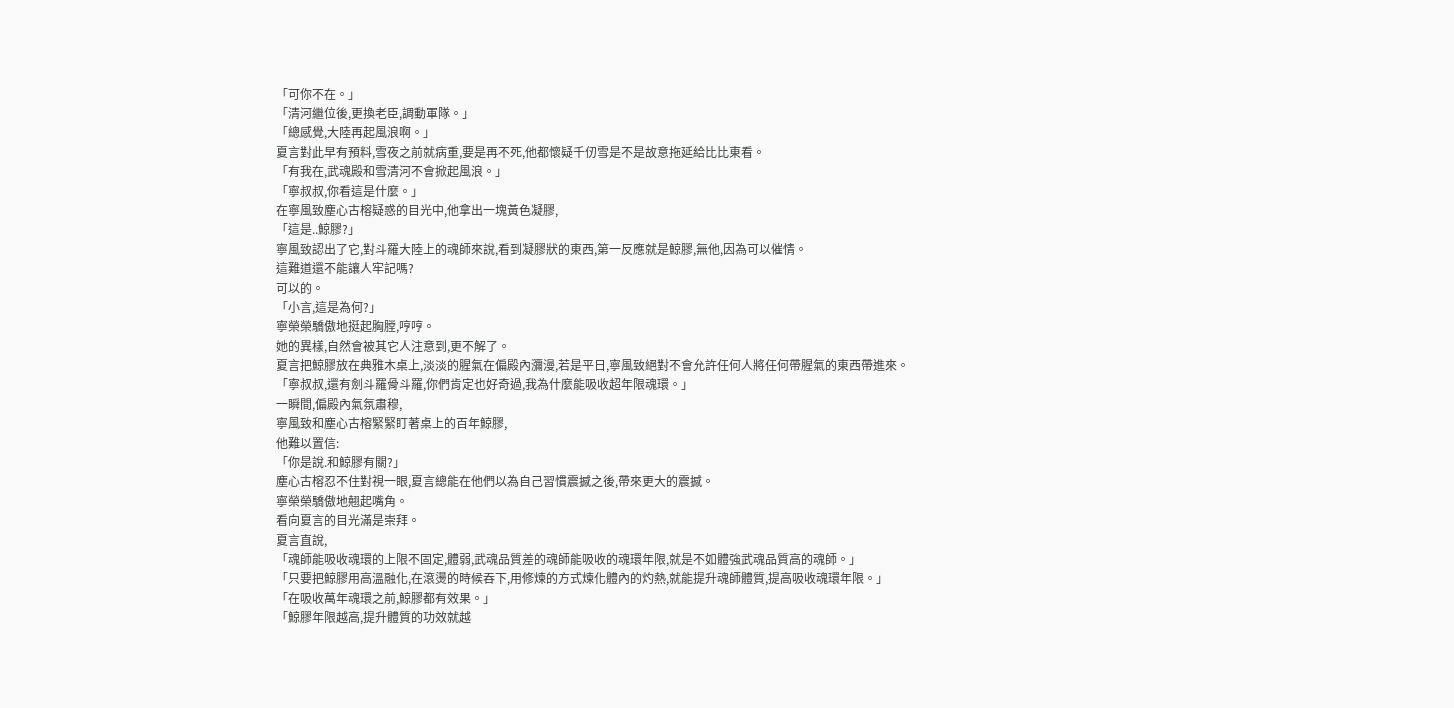「可你不在。」
「清河繼位後,更換老臣,調動軍隊。」
「總感覺,大陸再起風浪啊。」
夏言對此早有預料,雪夜之前就病重,要是再不死,他都懷疑千仞雪是不是故意拖延給比比東看。
「有我在,武魂殿和雪清河不會掀起風浪。」
「寧叔叔,你看這是什麼。」
在寧風致塵心古榕疑惑的目光中,他拿出一塊黃色凝膠,
「這是..鯨膠?」
寧風致認出了它,對斗羅大陸上的魂師來說,看到凝膠狀的東西,第一反應就是鯨膠,無他,因為可以催情。
這難道還不能讓人牢記嗎?
可以的。
「小言,這是為何?」
寧榮榮驕傲地挺起胸膛,哼哼。
她的異樣,自然會被其它人注意到,更不解了。
夏言把鯨膠放在典雅木桌上,淡淡的腥氣在偏殿內瀰漫,若是平日,寧風致絕對不會允許任何人將任何帶腥氣的東西帶進來。
「寧叔叔,還有劍斗羅骨斗羅,你們肯定也好奇過,我為什麼能吸收超年限魂環。」
一瞬間,偏殿內氣氛肅穆,
寧風致和塵心古榕緊緊盯著桌上的百年鯨膠,
他難以置信:
「你是說.和鯨膠有關?」
塵心古榕忍不住對視一眼,夏言總能在他們以為自己習慣震撼之後,帶來更大的震撼。
寧榮榮驕傲地翹起嘴角。
看向夏言的目光滿是崇拜。
夏言直說,
「魂師能吸收魂環的上限不固定,體弱,武魂品質差的魂師能吸收的魂環年限,就是不如體強武魂品質高的魂師。」
「只要把鯨膠用高溫融化,在滾燙的時候吞下,用修煉的方式煉化體內的灼熱,就能提升魂師體質,提高吸收魂環年限。」
「在吸收萬年魂環之前,鯨膠都有效果。」
「鯨膠年限越高,提升體質的功效就越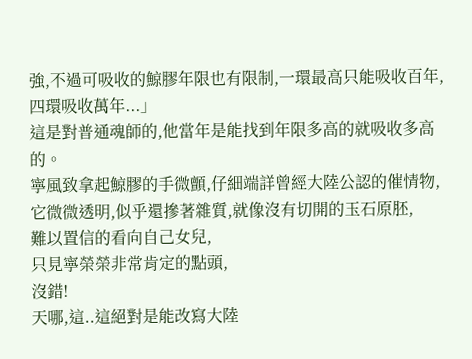強,不過可吸收的鯨膠年限也有限制,一環最高只能吸收百年,四環吸收萬年...」
這是對普通魂師的,他當年是能找到年限多高的就吸收多高的。
寧風致拿起鯨膠的手微顫,仔細端詳曾經大陸公認的催情物,它微微透明,似乎還摻著雜質,就像沒有切開的玉石原胚,
難以置信的看向自己女兒,
只見寧榮榮非常肯定的點頭,
沒錯!
天哪,這..這絕對是能改寫大陸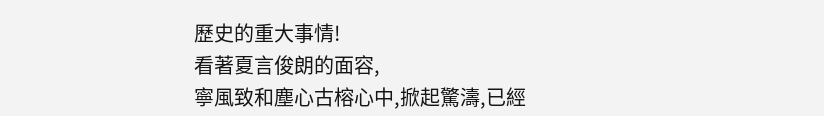歷史的重大事情!
看著夏言俊朗的面容,
寧風致和塵心古榕心中,掀起驚濤,已經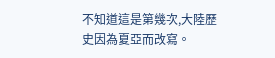不知道這是第幾次,大陸歷史因為夏亞而改寫。